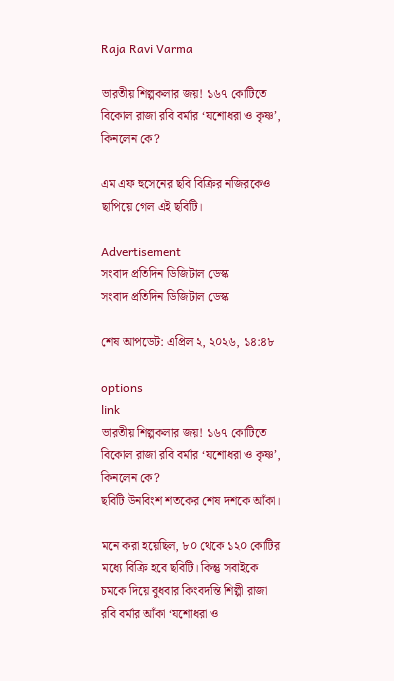Raja Ravi Varma

ভারতীয় শিল্পকলার জয়! ১৬৭ কোটিতে বিকোল রাজা রবি বর্মার ‘যশোধরা ও কৃষ্ণ’, কিনলেন কে?

এম এফ হুসেনের ছবি বিক্রির নজিরকেও ছাপিয়ে গেল এই ছবিটি।

Advertisement
সংবাদ প্রতিদিন ডিজিটাল ডেস্ক
সংবাদ প্রতিদিন ডিজিটাল ডেস্ক

শেষ আপডেট: এপ্রিল ২, ২০২৬, ১৪:৪৮

options
link
ভারতীয় শিল্পকলার জয়! ১৬৭ কোটিতে বিকোল রাজা রবি বর্মার ‘যশোধরা ও কৃষ্ণ’, কিনলেন কে?
ছবিটি উনবিংশ শতকের শেষ দশকে আঁকা।

মনে করা হয়েছিল, ৮০ থেকে ১২০ কোটির মধ্যে বিক্রি হবে ছবিটি। কিন্তু সবাইকে চমকে দিয়ে বুধবার কিংবদন্তি শিল্পী রাজা রবি বর্মার আঁকা ‘যশোধরা ও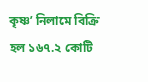কৃষ্ণ’ নিলামে বিক্রি হল ১৬৭.২ কোটি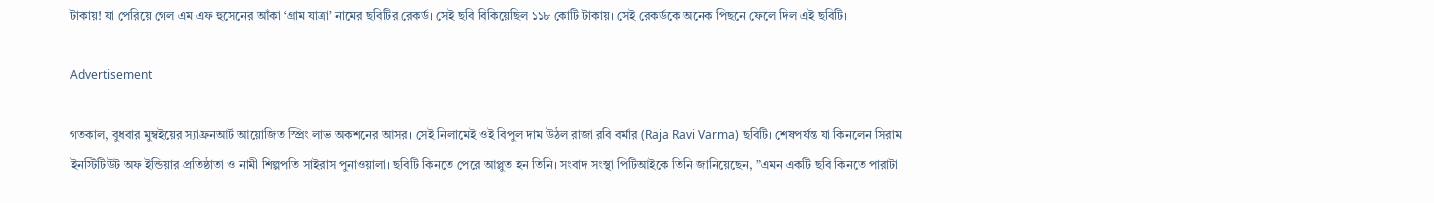টাকায়! যা পেরিয়ে গেল এম এফ হুসেনের আঁকা ‘গ্রাম যাত্রা’ নামের ছবিটির রেকর্ড। সেই ছবি বিকিয়েছিল ১১৮ কোটি টাকায়। সেই রেকর্ডকে অনেক পিছনে ফেলে দিল এই ছবিটি।

Advertisement

গতকাল, বুধবার মুম্বইয়ের স্যাফ্রনআর্ট আয়োজিত স্প্রিং লাভ অকশনের আসর। সেই নিলামেই ওই বিপুল দাম উঠল রাজা রবি বর্মার (Raja Ravi Varma) ছবিটি। শেষপর্যন্ত যা কিনলেন সিরাম ইনস্টিটিউট অফ ইন্ডিয়ার প্রতিষ্ঠাতা ও নামী শিল্পপতি সাইরাস পুনাওয়ালা। ছবিটি কিনতে পেরে আপ্লুত হন তিনি। সংবাদ সংস্থা পিটিআইকে তিনি জানিয়েছেন, ”এমন একটি ছবি কিনতে পারাটা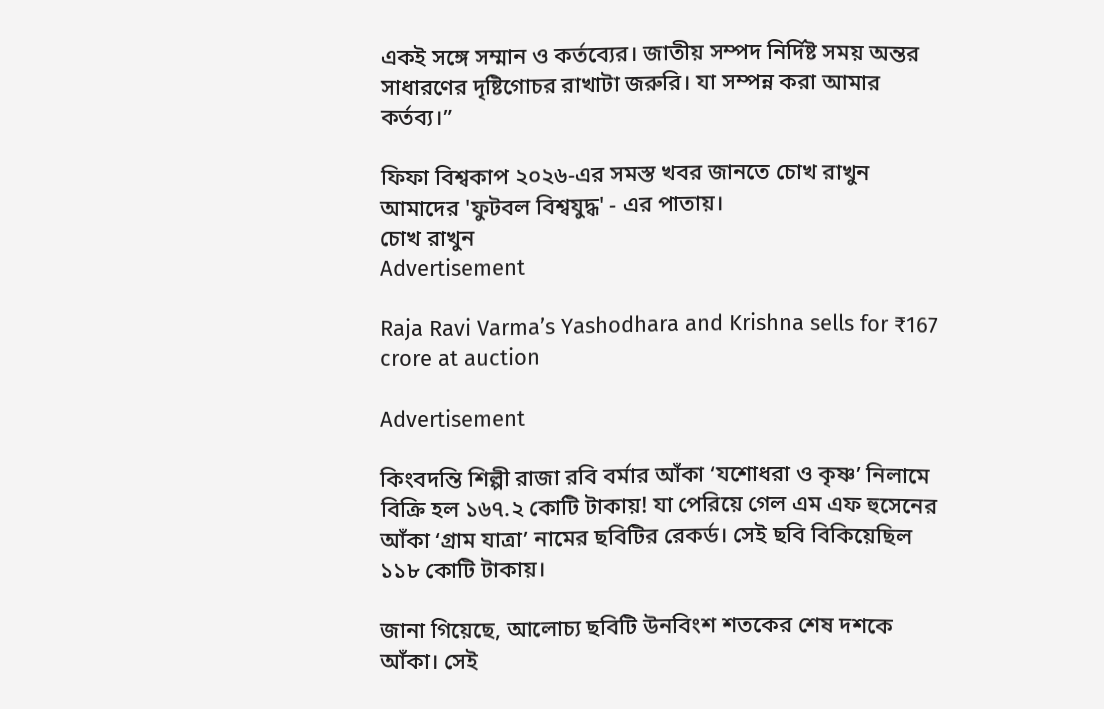একই সঙ্গে সম্মান ও কর্তব্যের। জাতীয় সম্পদ নির্দিষ্ট সময় অন্তর সাধারণের দৃষ্টিগোচর রাখাটা জরুরি। যা সম্পন্ন করা আমার কর্তব্য।”

ফিফা বিশ্বকাপ ২০২৬-এর সমস্ত খবর জানতে চোখ রাখুন আমাদের 'ফুটবল বিশ্বযুদ্ধ' - এর পাতায়।
চোখ রাখুন
Advertisement

Raja Ravi Varma’s Yashodhara and Krishna sells for ₹167 crore at auction

Advertisement

কিংবদন্তি শিল্পী রাজা রবি বর্মার আঁকা ‘যশোধরা ও কৃষ্ণ’ নিলামে বিক্রি হল ১৬৭.২ কোটি টাকায়! যা পেরিয়ে গেল এম এফ হুসেনের আঁকা ‘গ্রাম যাত্রা’ নামের ছবিটির রেকর্ড। সেই ছবি বিকিয়েছিল ১১৮ কোটি টাকায়।

জানা গিয়েছে, আলোচ্য ছবিটি উনবিংশ শতকের শেষ দশকে আঁকা। সেই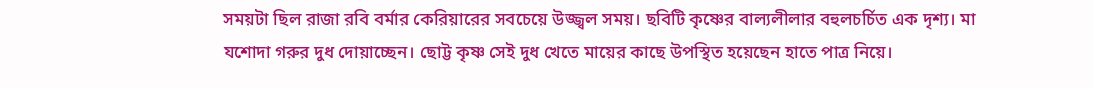সময়টা ছিল রাজা রবি বর্মার কেরিয়ারের সবচেয়ে উজ্জ্বল সময়। ছবিটি কৃষ্ণের বাল্যলীলার বহুলচর্চিত এক দৃশ্য। মা যশোদা গরুর দুধ দোয়াচ্ছেন। ছোট্ট কৃষ্ণ সেই দুধ খেতে মায়ের কাছে উপস্থিত হয়েছেন হাতে পাত্র নিয়ে।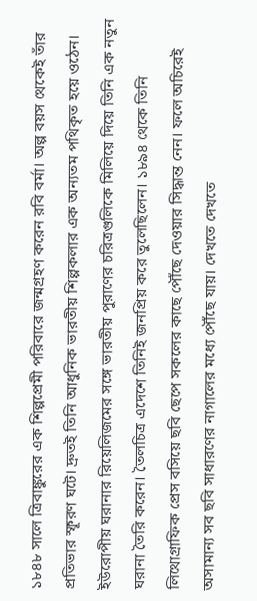১৮৪৮ সালে ত্রিবাঙ্কুরের এক শিল্পপ্রেমী পরিবারে জন্মগ্রহণ করেন রবি বর্মা। অল্প বয়স থেকেই তাঁর প্রতিভার স্ফূরণ ঘটে। দ্রুতই তিনি আধুনিক ভারতীয় শিল্পকলার এক অন্যতম পথিকৃত হয়ে ওঠেন। ইউরোপীয় ঘরানার রিয়েলিজমের সঙ্গে ভারতীয় পুরাণের চরিত্রগুলিকে মিলিয়ে দিয়ে তিনি এক নতুন ঘরানা তৈরি করেন। তৈলচিত্র এদেশে তিনিই জনপ্রিয় করে তুলেছিলেন। ১৮৯৪ থেকে তিনি লিথোগ্রাফিক প্রেস বসিয়ে ছবি ছেপে সকলের কাছে পৌঁছে দেওয়ার সিদ্ধান্ত নেন। ফলে অচিরেই অসামান্য সব ছবি সাধারণের নাগালের মধ্যে পৌঁছে যায়। দেখতে দেখতে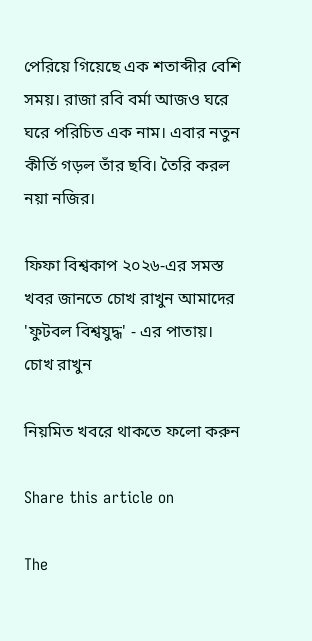পেরিয়ে গিয়েছে এক শতাব্দীর বেশি সময়। রাজা রবি বর্মা আজও ঘরে ঘরে পরিচিত এক নাম। এবার নতুন কীর্তি গড়ল তাঁর ছবি। তৈরি করল নয়া নজির।

ফিফা বিশ্বকাপ ২০২৬-এর সমস্ত খবর জানতে চোখ রাখুন আমাদের 'ফুটবল বিশ্বযুদ্ধ' - এর পাতায়।
চোখ রাখুন

নিয়মিত খবরে থাকতে ফলো করুন

Share this article on

The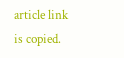article link is copied.